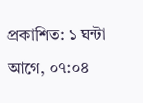প্রকাশিত: ১ ঘন্টা আগে, ০৭:০৪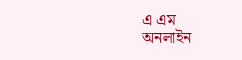এ এম
অনলাইন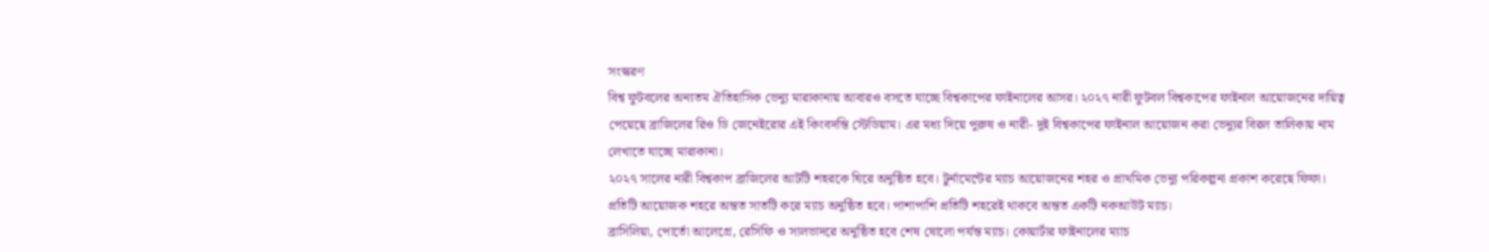সংস্করণ
বিশ্ব ফুটবলের অন্যতম ঐতিহাসিক ভেন্যু মারাকানায় আবারও বসতে যাচ্ছে বিশ্বকাপের ফাইনালের আসর। ২০২৭ নারী ফুটবল বিশ্বকাপের ফাইনাল আয়োজনের দায়িত্ব পেয়েছে ব্রাজিলের রিও ডি জেনেইরোর এই কিংবদন্তি স্টেডিয়াম। এর মধ্য দিয়ে পুরুষ ও নারী- দুই বিশ্বকাপের ফাইনাল আয়োজন করা ভেন্যুর বিরল তালিকায় নাম লেখাতে যাচ্ছে মারাকানা।
২০২৭ সালের নারী বিশ্বকাপ ব্রাজিলের আটটি শহরকে ঘিরে অনুষ্ঠিত হবে। টুর্নামেন্টের ম্যাচ আয়োজনের শহর ও প্রাথমিক ভেন্যু পরিকল্পনা প্রকাশ করেছে ফিফা। প্রতিটি আয়োজক শহরে অন্তত সাতটি করে ম্যাচ অনুষ্ঠিত হবে। পাশাপাশি প্রতিটি শহরেই থাকবে অন্তত একটি নকআউট ম্যাচ।
ব্রাসিলিয়া, পোর্তো আলেগ্রে, রেসিফি ও সালভাদরে অনুষ্ঠিত হবে শেষ ষোলো পর্যন্ত ম্যাচ। কোয়ার্টার ফাইনালের ম্যাচ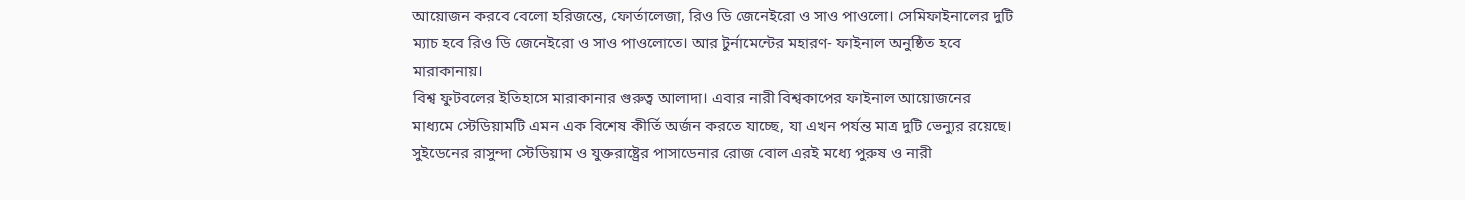আয়োজন করবে বেলো হরিজন্তে, ফোর্তালেজা, রিও ডি জেনেইরো ও সাও পাওলো। সেমিফাইনালের দুটি ম্যাচ হবে রিও ডি জেনেইরো ও সাও পাওলোতে। আর টুর্নামেন্টের মহারণ- ফাইনাল অনুষ্ঠিত হবে মারাকানায়।
বিশ্ব ফুটবলের ইতিহাসে মারাকানার গুরুত্ব আলাদা। এবার নারী বিশ্বকাপের ফাইনাল আয়োজনের মাধ্যমে স্টেডিয়ামটি এমন এক বিশেষ কীর্তি অর্জন করতে যাচ্ছে, যা এখন পর্যন্ত মাত্র দুটি ভেন্যুর রয়েছে। সুইডেনের রাসুন্দা স্টেডিয়াম ও যুক্তরাষ্ট্রের পাসাডেনার রোজ বোল এরই মধ্যে পুরুষ ও নারী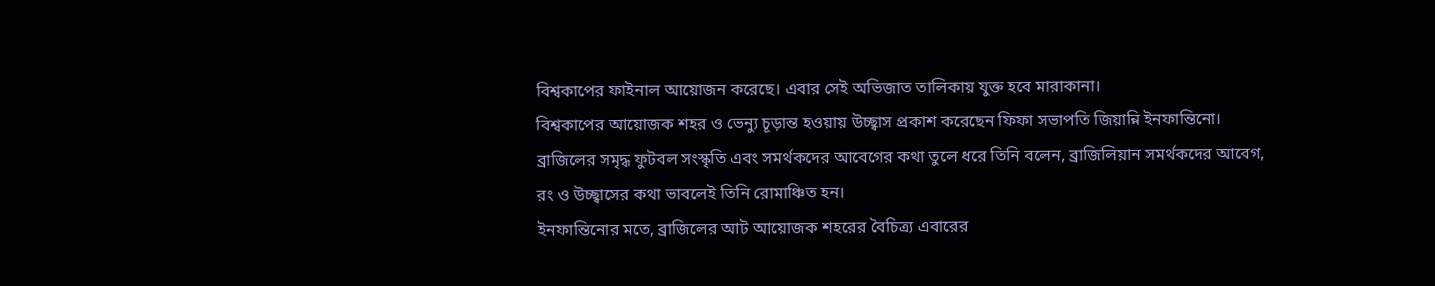বিশ্বকাপের ফাইনাল আয়োজন করেছে। এবার সেই অভিজাত তালিকায় যুক্ত হবে মারাকানা।
বিশ্বকাপের আয়োজক শহর ও ভেন্যু চূড়ান্ত হওয়ায় উচ্ছ্বাস প্রকাশ করেছেন ফিফা সভাপতি জিয়ান্নি ইনফান্তিনো। ব্রাজিলের সমৃদ্ধ ফুটবল সংস্কৃতি এবং সমর্থকদের আবেগের কথা তুলে ধরে তিনি বলেন, ব্রাজিলিয়ান সমর্থকদের আবেগ, রং ও উচ্ছ্বাসের কথা ভাবলেই তিনি রোমাঞ্চিত হন।
ইনফান্তিনোর মতে, ব্রাজিলের আট আয়োজক শহরের বৈচিত্র্য এবারের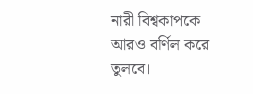নারী বিশ্বকাপকে আরও বর্ণিল করে তুলবে।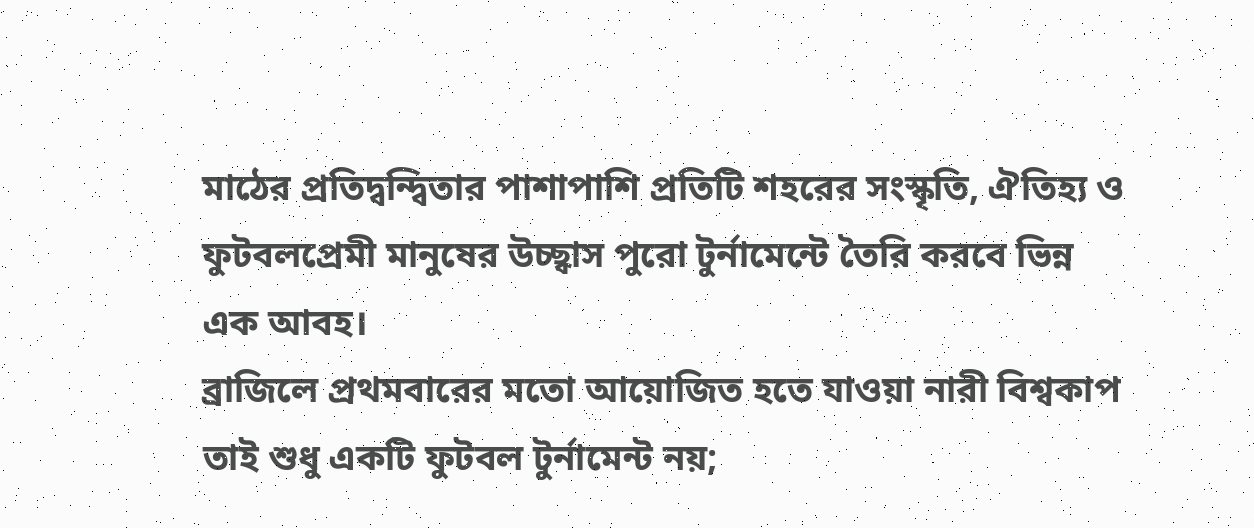মাঠের প্রতিদ্বন্দ্বিতার পাশাপাশি প্রতিটি শহরের সংস্কৃতি, ঐতিহ্য ও ফুটবলপ্রেমী মানুষের উচ্ছ্বাস পুরো টুর্নামেন্টে তৈরি করবে ভিন্ন এক আবহ।
ব্রাজিলে প্রথমবারের মতো আয়োজিত হতে যাওয়া নারী বিশ্বকাপ তাই শুধু একটি ফুটবল টুর্নামেন্ট নয়;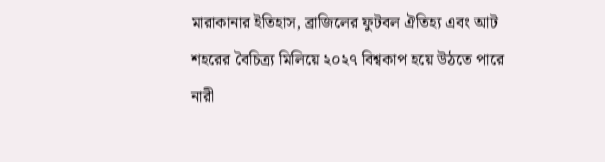মারাকানার ইতিহাস, ব্রাজিলের ফুটবল ঐতিহ্য এবং আট শহরের বৈচিত্র্য মিলিয়ে ২০২৭ বিশ্বকাপ হয়ে উঠতে পারে নারী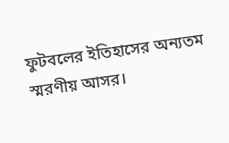ফুটবলের ইতিহাসের অন্যতম স্মরণীয় আসর।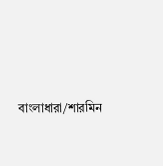বাংলাধারা/শারমিন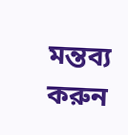মন্তব্য করুন